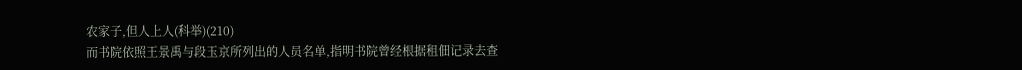农家子,但人上人(科举)(210)
而书院依照王景禹与段玉京所列出的人员名单,指明书院曾经根据租佃记录去查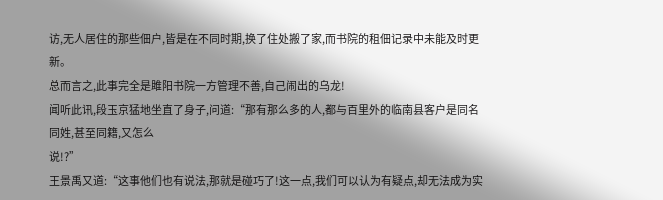访,无人居住的那些佃户,皆是在不同时期,换了住处搬了家,而书院的租佃记录中未能及时更新。
总而言之,此事完全是雎阳书院一方管理不善,自己闹出的乌龙!
闻听此讯,段玉京猛地坐直了身子,问道:“那有那么多的人,都与百里外的临南县客户是同名同姓,甚至同籍,又怎么
说!?”
王景禹又道:“这事他们也有说法,那就是碰巧了!这一点,我们可以认为有疑点,却无法成为实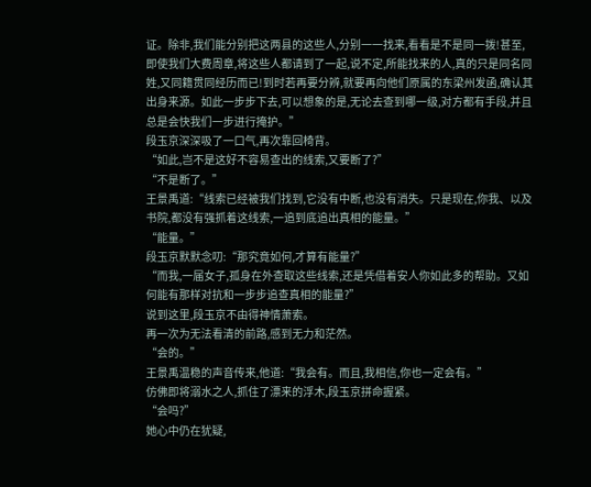证。除非,我们能分别把这两县的这些人,分别一一找来,看看是不是同一拨!甚至,即使我们大费周章,将这些人都请到了一起,说不定,所能找来的人,真的只是同名同姓,又同籍贯同经历而已!到时若再要分辨,就要再向他们原属的东梁州发函,确认其出身来源。如此一步步下去,可以想象的是,无论去查到哪一级,对方都有手段,并且总是会快我们一步进行掩护。”
段玉京深深吸了一口气,再次靠回椅背。
“如此,岂不是这好不容易查出的线索,又要断了?”
“不是断了。”
王景禹道:“线索已经被我们找到,它没有中断,也没有消失。只是现在,你我、以及书院,都没有强抓着这线索,一追到底追出真相的能量。”
“能量。”
段玉京默默念叨:“那究竟如何,才算有能量?”
“而我,一届女子,孤身在外查取这些线索,还是凭借着安人你如此多的帮助。又如何能有那样对抗和一步步追查真相的能量?”
说到这里,段玉京不由得神情萧索。
再一次为无法看清的前路,感到无力和茫然。
“会的。”
王景禹温稳的声音传来,他道:“我会有。而且,我相信,你也一定会有。”
仿佛即将溺水之人,抓住了漂来的浮木,段玉京拼命握紧。
“会吗?”
她心中仍在犹疑,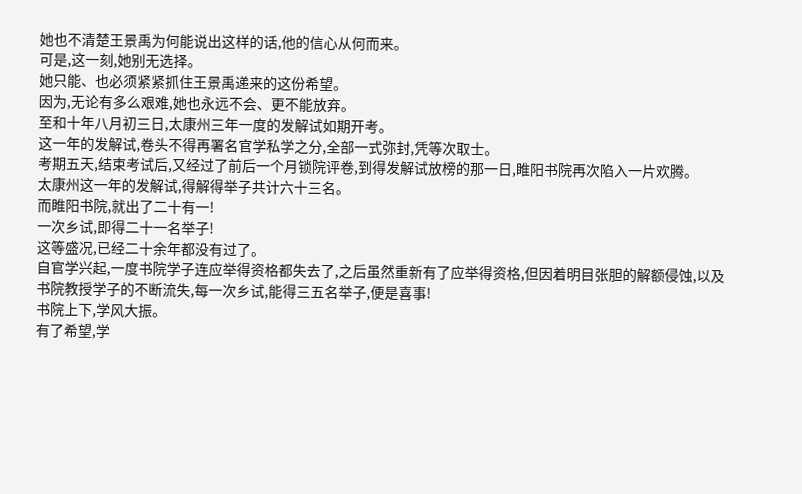她也不清楚王景禹为何能说出这样的话,他的信心从何而来。
可是,这一刻,她别无选择。
她只能、也必须紧紧抓住王景禹递来的这份希望。
因为,无论有多么艰难,她也永远不会、更不能放弃。
至和十年八月初三日,太康州三年一度的发解试如期开考。
这一年的发解试,卷头不得再署名官学私学之分,全部一式弥封,凭等次取士。
考期五天,结束考试后,又经过了前后一个月锁院评卷,到得发解试放榜的那一日,睢阳书院再次陷入一片欢腾。
太康州这一年的发解试,得解得举子共计六十三名。
而睢阳书院,就出了二十有一!
一次乡试,即得二十一名举子!
这等盛况,已经二十余年都没有过了。
自官学兴起,一度书院学子连应举得资格都失去了,之后虽然重新有了应举得资格,但因着明目张胆的解额侵蚀,以及书院教授学子的不断流失,每一次乡试,能得三五名举子,便是喜事!
书院上下,学风大振。
有了希望,学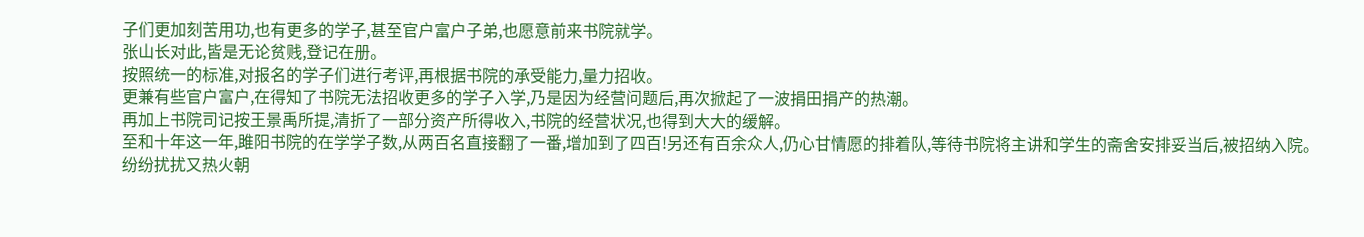子们更加刻苦用功,也有更多的学子,甚至官户富户子弟,也愿意前来书院就学。
张山长对此,皆是无论贫贱,登记在册。
按照统一的标准,对报名的学子们进行考评,再根据书院的承受能力,量力招收。
更兼有些官户富户,在得知了书院无法招收更多的学子入学,乃是因为经营问题后,再次掀起了一波捐田捐产的热潮。
再加上书院司记按王景禹所提,清折了一部分资产所得收入,书院的经营状况,也得到大大的缓解。
至和十年这一年,雎阳书院的在学学子数,从两百名直接翻了一番,增加到了四百!另还有百余众人,仍心甘情愿的排着队,等待书院将主讲和学生的斋舍安排妥当后,被招纳入院。
纷纷扰扰又热火朝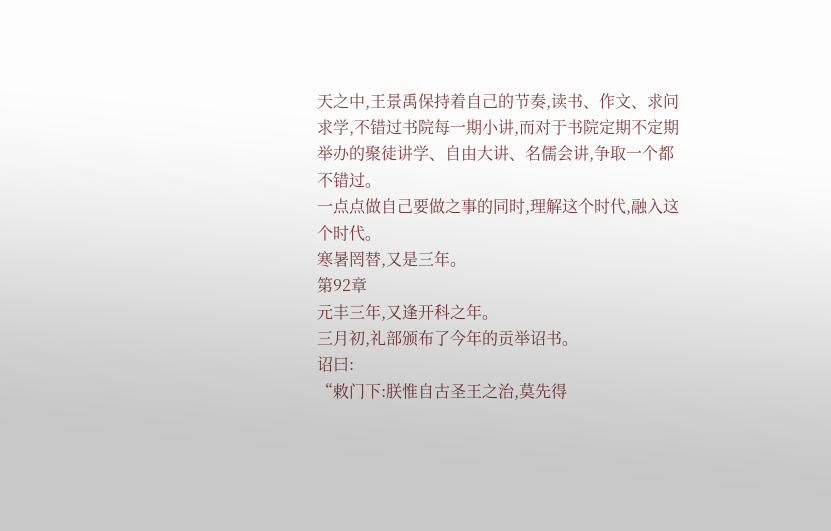天之中,王景禹保持着自己的节奏,读书、作文、求问求学,不错过书院每一期小讲,而对于书院定期不定期举办的聚徒讲学、自由大讲、名儒会讲,争取一个都不错过。
一点点做自己要做之事的同时,理解这个时代,融入这个时代。
寒暑罔替,又是三年。
第92章
元丰三年,又逢开科之年。
三月初,礼部颁布了今年的贡举诏书。
诏曰:
“敕门下:朕惟自古圣王之治,莫先得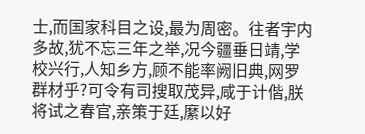士,而国家科目之设,最为周密。往者宇内多故,犹不忘三年之举,况今疆垂日靖,学校兴行,人知乡方,顾不能率阙旧典,网罗群材乎?可令有司搜取茂异,咸于计偕,朕将试之春官,亲策于廷,縻以好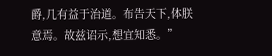爵,几有益于治道。布告天下,体朕意焉。故兹诏示,想宜知悉。”